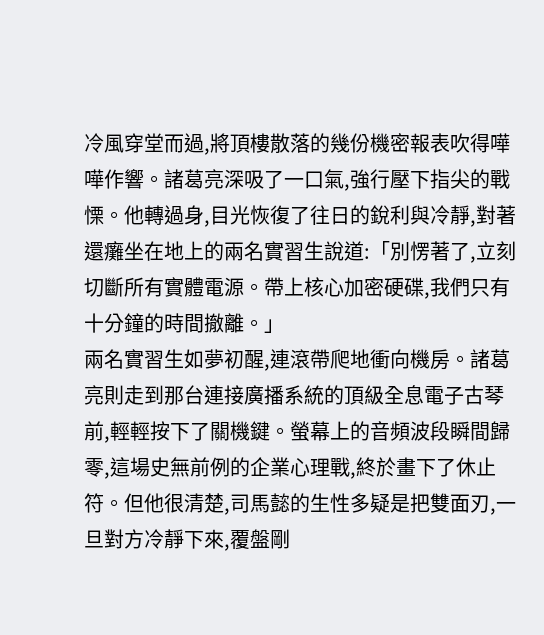冷風穿堂而過,將頂樓散落的幾份機密報表吹得嘩嘩作響。諸葛亮深吸了一口氣,強行壓下指尖的戰慄。他轉過身,目光恢復了往日的銳利與冷靜,對著還癱坐在地上的兩名實習生說道:「別愣著了,立刻切斷所有實體電源。帶上核心加密硬碟,我們只有十分鐘的時間撤離。」
兩名實習生如夢初醒,連滾帶爬地衝向機房。諸葛亮則走到那台連接廣播系統的頂級全息電子古琴前,輕輕按下了關機鍵。螢幕上的音頻波段瞬間歸零,這場史無前例的企業心理戰,終於畫下了休止符。但他很清楚,司馬懿的生性多疑是把雙面刃,一旦對方冷靜下來,覆盤剛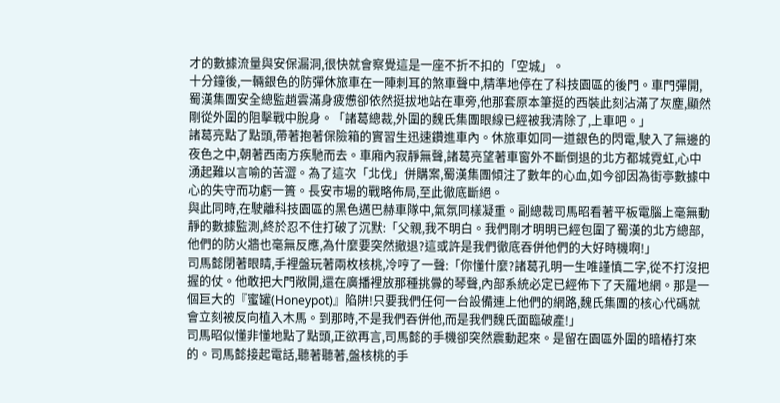才的數據流量與安保漏洞,很快就會察覺這是一座不折不扣的「空城」。
十分鐘後,一輛銀色的防彈休旅車在一陣刺耳的煞車聲中,精準地停在了科技園區的後門。車門彈開,蜀漢集團安全總監趙雲滿身疲憊卻依然挺拔地站在車旁,他那套原本筆挺的西裝此刻沾滿了灰塵,顯然剛從外圍的阻擊戰中脫身。「諸葛總裁,外圍的魏氏集團眼線已經被我清除了,上車吧。」
諸葛亮點了點頭,帶著抱著保險箱的實習生迅速鑽進車內。休旅車如同一道銀色的閃電,駛入了無邊的夜色之中,朝著西南方疾馳而去。車廂內寂靜無聲,諸葛亮望著車窗外不斷倒退的北方都城霓虹,心中湧起難以言喻的苦澀。為了這次「北伐」併購案,蜀漢集團傾注了數年的心血,如今卻因為街亭數據中心的失守而功虧一簣。長安市場的戰略佈局,至此徹底斷絕。
與此同時,在駛離科技園區的黑色邁巴赫車隊中,氣氛同樣凝重。副總裁司馬昭看著平板電腦上毫無動靜的數據監測,終於忍不住打破了沉默:「父親,我不明白。我們剛才明明已經包圍了蜀漢的北方總部,他們的防火牆也毫無反應,為什麼要突然撤退?這或許是我們徹底吞併他們的大好時機啊!」
司馬懿閉著眼睛,手裡盤玩著兩枚核桃,冷哼了一聲:「你懂什麼?諸葛孔明一生唯謹慎二字,從不打沒把握的仗。他敢把大門敞開,還在廣播裡放那種挑釁的琴聲,內部系統必定已經佈下了天羅地網。那是一個巨大的『蜜罐(Honeypot)』陷阱!只要我們任何一台設備連上他們的網路,魏氏集團的核心代碼就會立刻被反向植入木馬。到那時,不是我們吞併他,而是我們魏氏面臨破產!」
司馬昭似懂非懂地點了點頭,正欲再言,司馬懿的手機卻突然震動起來。是留在園區外圍的暗樁打來的。司馬懿接起電話,聽著聽著,盤核桃的手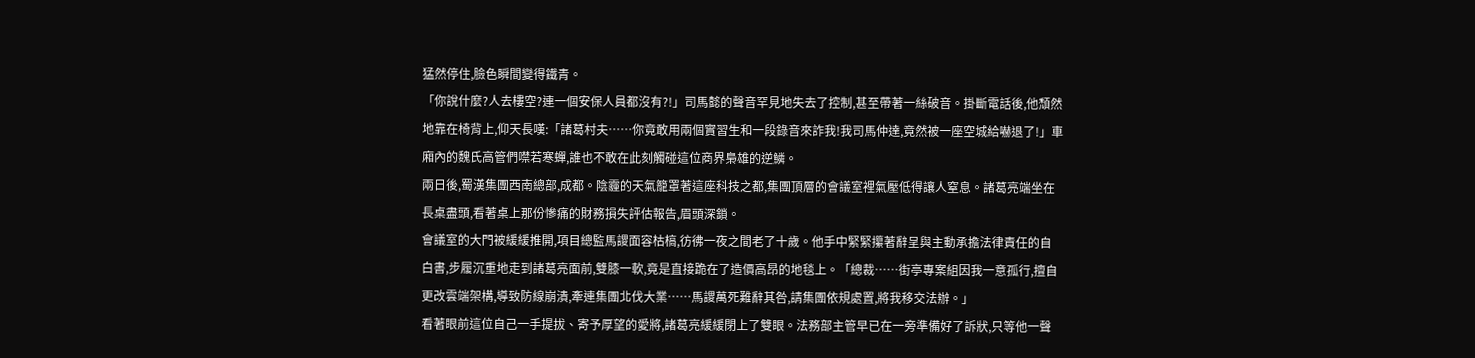猛然停住,臉色瞬間變得鐵青。
「你說什麼?人去樓空?連一個安保人員都沒有?!」司馬懿的聲音罕見地失去了控制,甚至帶著一絲破音。掛斷電話後,他頹然地靠在椅背上,仰天長嘆:「諸葛村夫……你竟敢用兩個實習生和一段錄音來詐我!我司馬仲達,竟然被一座空城給嚇退了!」車廂內的魏氏高管們噤若寒蟬,誰也不敢在此刻觸碰這位商界梟雄的逆鱗。
兩日後,蜀漢集團西南總部,成都。陰霾的天氣籠罩著這座科技之都,集團頂層的會議室裡氣壓低得讓人窒息。諸葛亮端坐在長桌盡頭,看著桌上那份慘痛的財務損失評估報告,眉頭深鎖。
會議室的大門被緩緩推開,項目總監馬謖面容枯槁,彷彿一夜之間老了十歲。他手中緊緊攥著辭呈與主動承擔法律責任的自白書,步履沉重地走到諸葛亮面前,雙膝一軟,竟是直接跪在了造價高昂的地毯上。「總裁……街亭專案組因我一意孤行,擅自更改雲端架構,導致防線崩潰,牽連集團北伐大業……馬謖萬死難辭其咎,請集團依規處置,將我移交法辦。」
看著眼前這位自己一手提拔、寄予厚望的愛將,諸葛亮緩緩閉上了雙眼。法務部主管早已在一旁準備好了訴狀,只等他一聲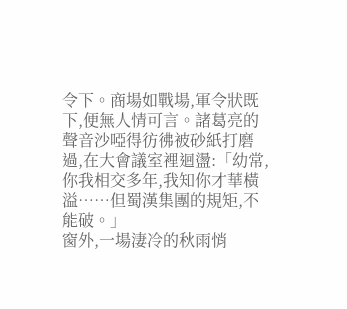令下。商場如戰場,軍令狀既下,便無人情可言。諸葛亮的聲音沙啞得彷彿被砂紙打磨過,在大會議室裡迴盪:「幼常,你我相交多年,我知你才華橫溢……但蜀漢集團的規矩,不能破。」
窗外,一場淒冷的秋雨悄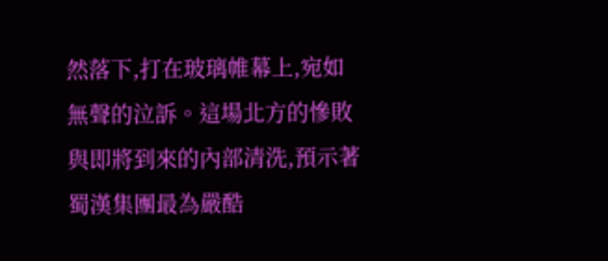然落下,打在玻璃帷幕上,宛如無聲的泣訴。這場北方的慘敗與即將到來的內部清洗,預示著蜀漢集團最為嚴酷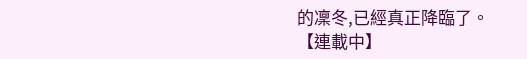的凜冬,已經真正降臨了。
【連載中】